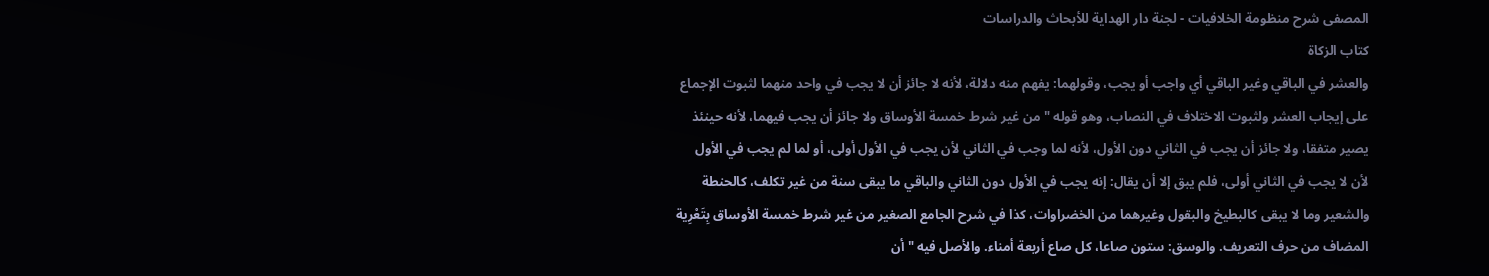المصفى شرح منظومة الخلافيات - لجنة دار الهداية للأبحاث والدراسات
كتاب الزكاة
والعشر في الباقي وغير الباقي أي واجب أو يجب، وقولهما: يفهم منه دلالة، لأنه لا جائز أن لا يجب في واحد منهما لثبوت الإجماع على إيجاب العشر ولثبوت الاختلاف في النصاب، وهو قوله "من غير شرط خمسة الأوساق ولا جائز أن يجب فيهما، لأنه حينئذ يصير متفقا، ولا جائز أن يجب في الثاني دون الأول، لأنه لما وجب في الثاني لأن يجب في الأول أولى، أو لما لم يجب في الأول لأن لا يجب في الثاني أولى، فلم يبق إلا أن يقال: إنه يجب في الأول دون الثاني والباقي ما يبقى سنة من غير تكلف، كالحنطة والشعير وما لا يبقى كالبطيخ والبقول وغيرهما من الخضراوات، كذا في شرح الجامع الصغير من غير شرط خمسة الأوساق بِتَعْرِية المضاف من حرف التعريف. والوسق: ستون صاعا، كل صاع أربعة أمناء. والأصل فيه " أن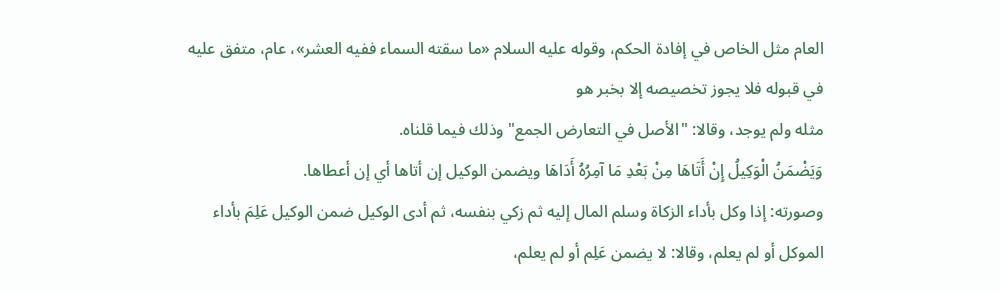العام مثل الخاص في إفادة الحكم، وقوله عليه السلام «ما سقته السماء ففيه العشر»، عام، متفق عليه في قبوله فلا يجوز تخصيصه إلا بخبر هو
مثله ولم يوجد، وقالا: "الأصل في التعارض الجمع" وذلك فيما قلناه.
وَيَضْمَنُ الْوَكِيلُ إِنْ أَتَاهَا مِنْ بَعْدِ مَا آمِرُهُ أَدَاهَا ويضمن الوكيل إن أتاها أي إن أعطاها.
وصورته: إذا وكل بأداء الزكاة وسلم المال إليه ثم زكي بنفسه، ثم أدى الوكيل ضمن الوكيل عَلِمَ بأداء الموكل أو لم يعلم، وقالا: لا يضمن عَلِم أو لم يعلم،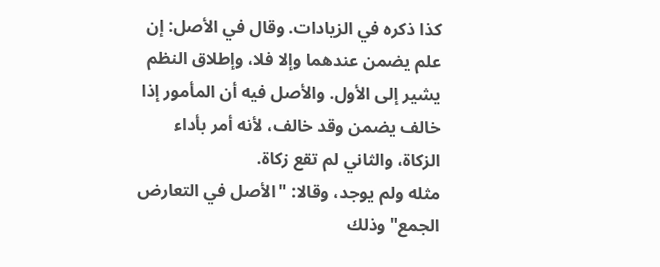كذا ذكره في الزيادات. وقال في الأصل: إن علم يضمن عندهما وإلا فلا، وإطلاق النظم يشير إلى الأول. والأصل فيه أن المأمور إذا خالف يضمن وقد خالف، لأنه أمر بأداء الزكاة، والثاني لم تقع زكاة.
مثله ولم يوجد، وقالا: "الأصل في التعارض الجمع" وذلك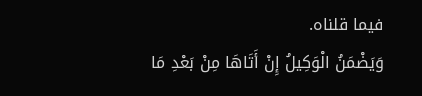فيما قلناه.
وَيَضْمَنُ الْوَكِيلُ إِنْ أَتَاهَا مِنْ بَعْدِ مَا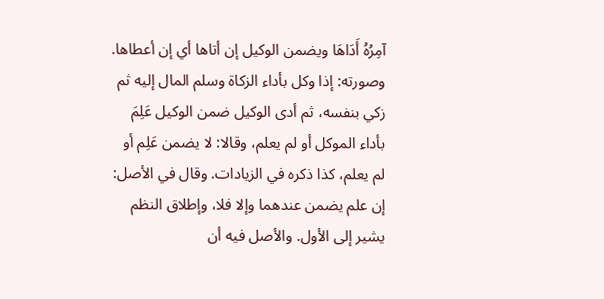آمِرُهُ أَدَاهَا ويضمن الوكيل إن أتاها أي إن أعطاها.
وصورته: إذا وكل بأداء الزكاة وسلم المال إليه ثم زكي بنفسه، ثم أدى الوكيل ضمن الوكيل عَلِمَ بأداء الموكل أو لم يعلم، وقالا: لا يضمن عَلِم أو لم يعلم، كذا ذكره في الزيادات. وقال في الأصل: إن علم يضمن عندهما وإلا فلا، وإطلاق النظم يشير إلى الأول. والأصل فيه أن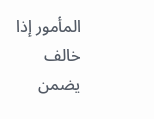المأمور إذا خالف يضمن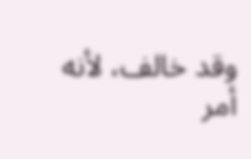وقد خالف، لأنه أمر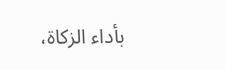بأداء الزكاة،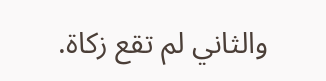والثاني لم تقع زكاة.